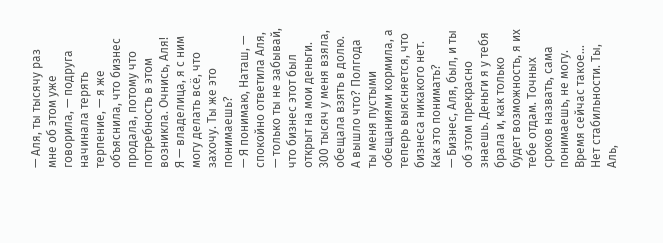— Аля, ты тысячу раз мне об этом уже говорила, — подруга начинала терять терпение, — я же объяснила, что бизнес продала, потому что потребность в этом возникла. Очнись, Аля! Я — владелица, я с ним могу делать всё, что захочу. Ты же это понимаешь?
— Я понимаю, Наташ, — спокойно ответила Аля, — только ты не забывай, что бизнес этот был открыт на мои деньги. 300 тысяч у меня взяла, обещала взять в долю. А вышло что? Полгода ты меня пустыми обещаниями кормила, а теперь выясняется, что бизнеса никакого нет. Как это понимать?
— Бизнес, Аля, был, и ты об этом прекрасно знаешь. Деньги я у тебя брала и, как только будет возможность, я их тебе отдам. Точных сроков назвать, сама понимаешь, не могу. Время сейчас такое… Нет стабильности. Ты, Аль,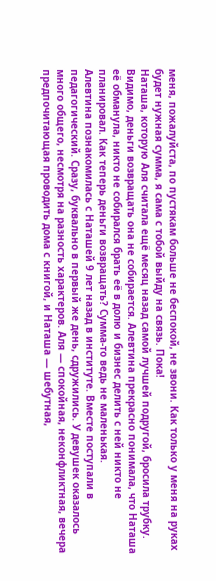меня, пожалуйста, по пустякам больше не беспокой, не звони. Как только у меня на руках будет нужная сумма, я сама с тобой выйду на связь. Пока!
Наташа, которую Аля считала ещё месяц назад самой лучшей подругой, бросила трубку. Видимо, деньги возвращать она не собирается. Алевтина прекрасно понимала, что Наташа её обманула, никто не собирался брать её в долю и бизнес делить с ней никто не планировал. Как теперь деньги возвращать? Сумма-то ведь не маленькая.
Алевтина познакомилась с Наташей 9 лет назад в институте. Вместе поступали в педагогический. Сразу, буквально в первый же день, сдружились. У девушек оказалось много общего, несмотря на разность характеров. Аля — спокойная, неконфликтная, вечера предпочитающая проводить дома с книгой, и Наташа — шебутная,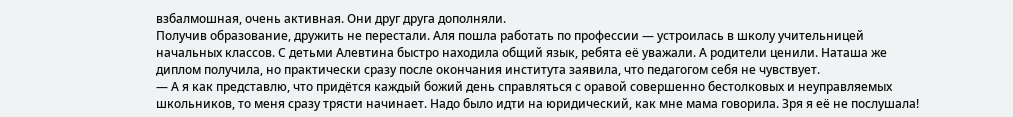взбалмошная, очень активная. Они друг друга дополняли.
Получив образование, дружить не перестали. Аля пошла работать по профессии — устроилась в школу учительницей начальных классов. С детьми Алевтина быстро находила общий язык, ребята её уважали. А родители ценили. Наташа же диплом получила, но практически сразу после окончания института заявила, что педагогом себя не чувствует.
— А я как представлю, что придётся каждый божий день справляться с оравой совершенно бестолковых и неуправляемых школьников, то меня сразу трясти начинает. Надо было идти на юридический, как мне мама говорила. Зря я её не послушала!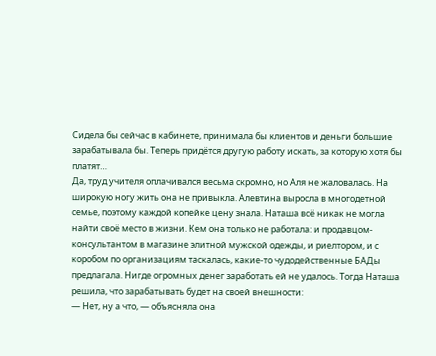Сидела бы сейчас в кабинете, принимала бы клиентов и деньги большие зарабатывала бы. Теперь придётся другую работу искать, за которую хотя бы платят…
Да, труд учителя оплачивался весьма скромно, но Аля не жаловалась. На широкую ногу жить она не привыкла. Алевтина выросла в многодетной семье, поэтому каждой копейке цену знала. Наташа всё никак не могла найти своё место в жизни. Кем она только не работала: и продавцом-консультантом в магазине элитной мужской одежды, и риелтором, и с коробом по организациям таскалась, какие-то чудодейственные БАДы предлагала. Нигде огромных денег заработать ей не удалось. Тогда Наташа решила, что зарабатывать будет на своей внешности:
— Нет, ну а что, — объясняла она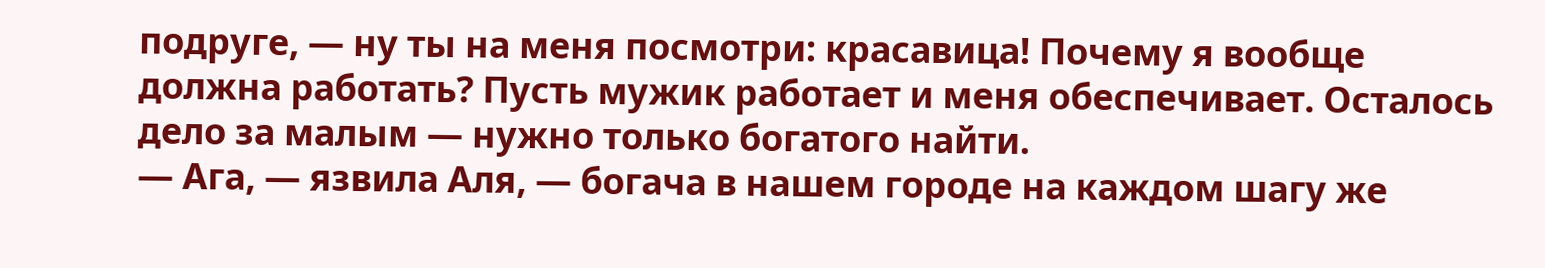подруге, — ну ты на меня посмотри: красавица! Почему я вообще должна работать? Пусть мужик работает и меня обеспечивает. Осталось дело за малым — нужно только богатого найти.
— Ага, — язвила Аля, — богача в нашем городе на каждом шагу же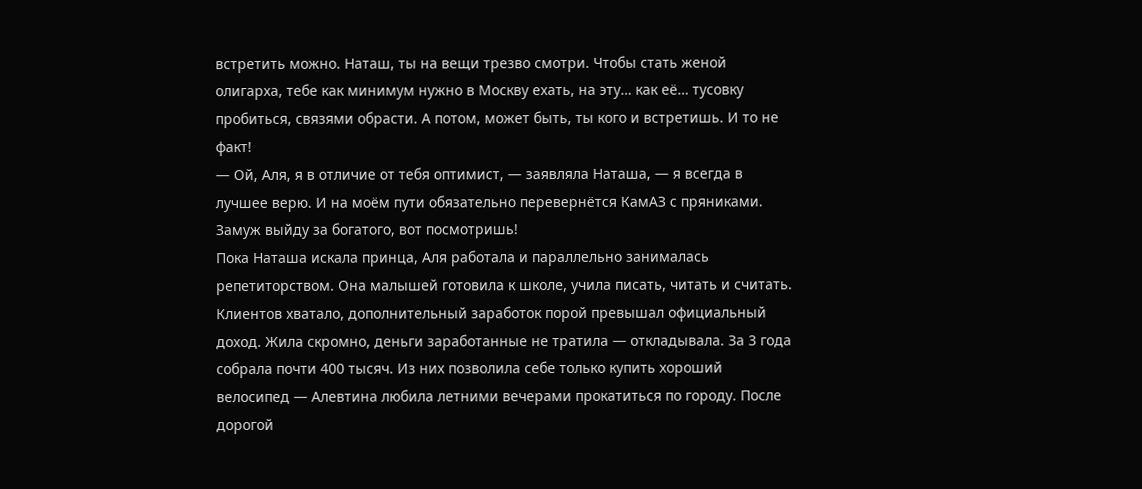встретить можно. Наташ, ты на вещи трезво смотри. Чтобы стать женой олигарха, тебе как минимум нужно в Москву ехать, на эту… как её… тусовку пробиться, связями обрасти. А потом, может быть, ты кого и встретишь. И то не факт!
— Ой, Аля, я в отличие от тебя оптимист, — заявляла Наташа, — я всегда в лучшее верю. И на моём пути обязательно перевернётся КамАЗ с пряниками. Замуж выйду за богатого, вот посмотришь!
Пока Наташа искала принца, Аля работала и параллельно занималась репетиторством. Она малышей готовила к школе, учила писать, читать и считать. Клиентов хватало, дополнительный заработок порой превышал официальный доход. Жила скромно, деньги заработанные не тратила — откладывала. За 3 года собрала почти 400 тысяч. Из них позволила себе только купить хороший велосипед — Алевтина любила летними вечерами прокатиться по городу. После дорогой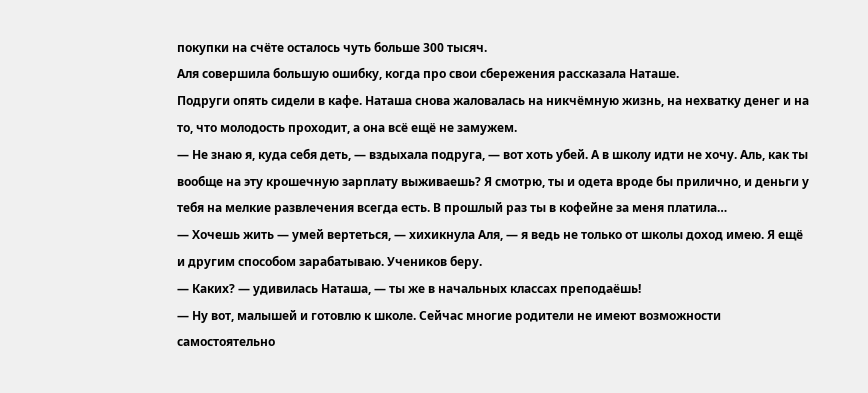покупки на счёте осталось чуть больше 300 тысяч.
Аля совершила большую ошибку, когда про свои сбережения рассказала Наташе.
Подруги опять сидели в кафе. Наташа снова жаловалась на никчёмную жизнь, на нехватку денег и на то, что молодость проходит, а она всё ещё не замужем.
— Не знаю я, куда себя деть, — вздыхала подруга, — вот хоть убей. А в школу идти не хочу. Аль, как ты вообще на эту крошечную зарплату выживаешь? Я смотрю, ты и одета вроде бы прилично, и деньги у тебя на мелкие развлечения всегда есть. В прошлый раз ты в кофейне за меня платила…
— Хочешь жить — умей вертеться, — хихикнула Аля, — я ведь не только от школы доход имею. Я ещё и другим способом зарабатываю. Учеников беру.
— Каких? — удивилась Наташа, — ты же в начальных классах преподаёшь!
— Ну вот, малышей и готовлю к школе. Сейчас многие родители не имеют возможности самостоятельно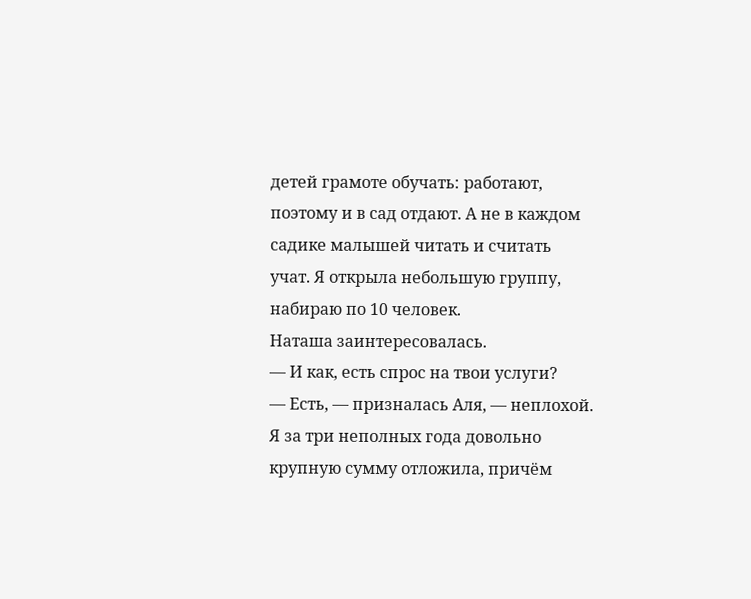детей грамоте обучать: работают, поэтому и в сад отдают. А не в каждом садике малышей читать и считать учат. Я открыла небольшую группу, набираю по 10 человек.
Наташа заинтересовалась.
— И как, есть спрос на твои услуги?
— Есть, — призналась Аля, — неплохой. Я за три неполных года довольно крупную сумму отложила, причём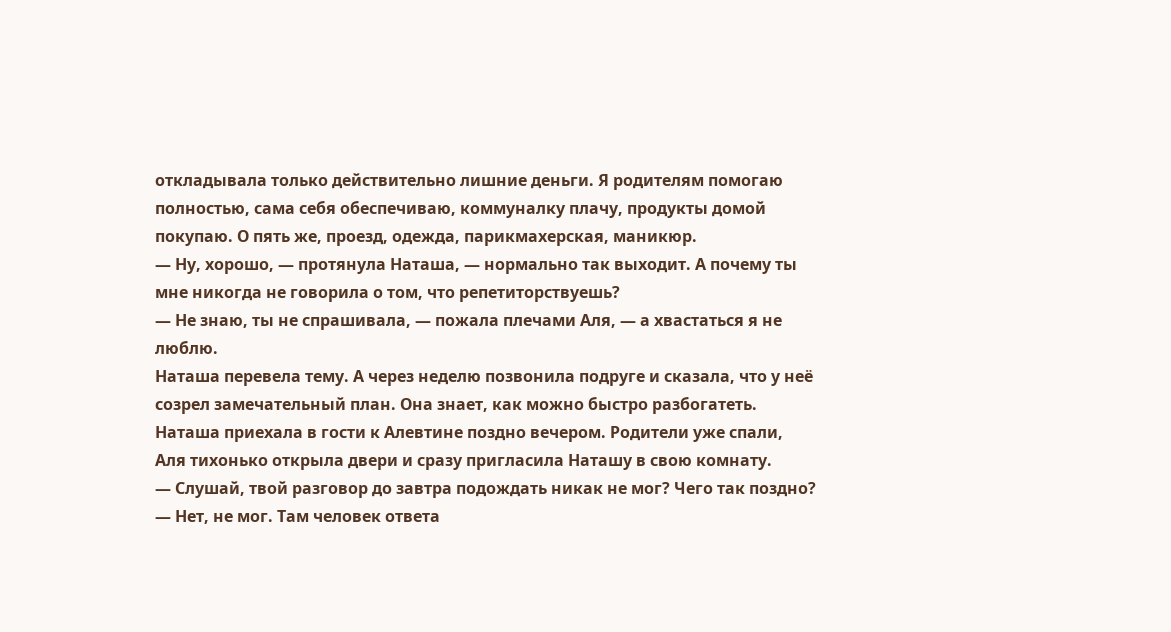откладывала только действительно лишние деньги. Я родителям помогаю полностью, сама себя обеспечиваю, коммуналку плачу, продукты домой покупаю. О пять же, проезд, одежда, парикмахерская, маникюр.
— Ну, хорошо, — протянула Наташа, — нормально так выходит. А почему ты мне никогда не говорила о том, что репетиторствуешь?
— Не знаю, ты не спрашивала, — пожала плечами Аля, — а хвастаться я не люблю.
Наташа перевела тему. А через неделю позвонила подруге и сказала, что у неё созрел замечательный план. Она знает, как можно быстро разбогатеть.
Наташа приехала в гости к Алевтине поздно вечером. Родители уже спали, Аля тихонько открыла двери и сразу пригласила Наташу в свою комнату.
— Слушай, твой разговор до завтра подождать никак не мог? Чего так поздно?
— Нет, не мог. Там человек ответа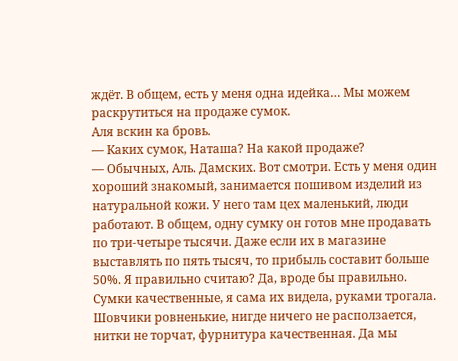ждёт. В общем, есть у меня одна идейка… Мы можем раскрутиться на продаже сумок.
Аля вскин ка бровь.
— Каких сумок, Наташа? На какой продаже?
— Обычных, Аль. Дамских. Вот смотри. Есть у меня один хороший знакомый, занимается пошивом изделий из натуральной кожи. У него там цех маленький, люди работают. В общем, одну сумку он готов мне продавать по три-четыре тысячи. Даже если их в магазине выставлять по пять тысяч, то прибыль составит больше 50%. Я правильно считаю? Да, вроде бы правильно. Сумки качественные, я сама их видела, руками трогала. Шовчики ровненькие, нигде ничего не расползается, нитки не торчат, фурнитура качественная. Да мы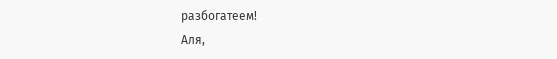разбогатеем!
Аля,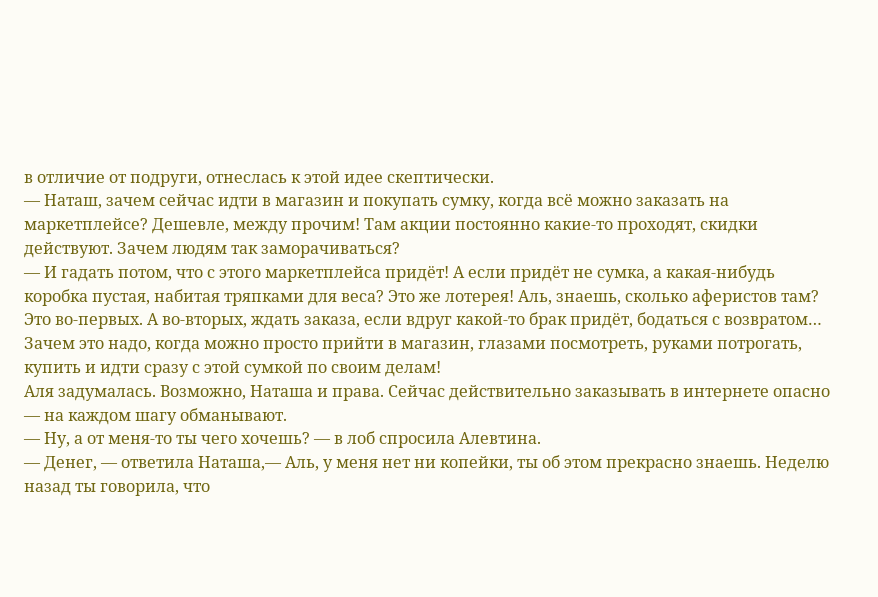в отличие от подруги, отнеслась к этой идее скептически.
— Наташ, зачем сейчас идти в магазин и покупать сумку, когда всё можно заказать на маркетплейсе? Дешевле, между прочим! Там акции постоянно какие-то проходят, скидки действуют. Зачем людям так заморачиваться?
— И гадать потом, что с этого маркетплейса придёт! А если придёт не сумка, а какая-нибудь коробка пустая, набитая тряпками для веса? Это же лотерея! Аль, знаешь, сколько аферистов там? Это во-первых. А во-вторых, ждать заказа, если вдруг какой-то брак придёт, бодаться с возвратом… Зачем это надо, когда можно просто прийти в магазин, глазами посмотреть, руками потрогать, купить и идти сразу с этой сумкой по своим делам!
Аля задумалась. Возможно, Наташа и права. Сейчас действительно заказывать в интернете опасно — на каждом шагу обманывают.
— Ну, а от меня-то ты чего хочешь? — в лоб спросила Алевтина.
— Денег, — ответила Наташа,— Аль, у меня нет ни копейки, ты об этом прекрасно знаешь. Неделю назад ты говорила, что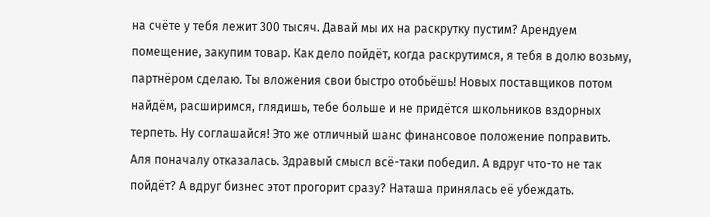на счёте у тебя лежит 300 тысяч. Давай мы их на раскрутку пустим? Арендуем помещение, закупим товар. Как дело пойдёт, когда раскрутимся, я тебя в долю возьму, партнёром сделаю. Ты вложения свои быстро отобьёшь! Новых поставщиков потом найдём, расширимся, глядишь, тебе больше и не придётся школьников вздорных терпеть. Ну соглашайся! Это же отличный шанс финансовое положение поправить.
Аля поначалу отказалась. Здравый смысл всё-таки победил. А вдруг что-то не так пойдёт? А вдруг бизнес этот прогорит сразу? Наташа принялась её убеждать.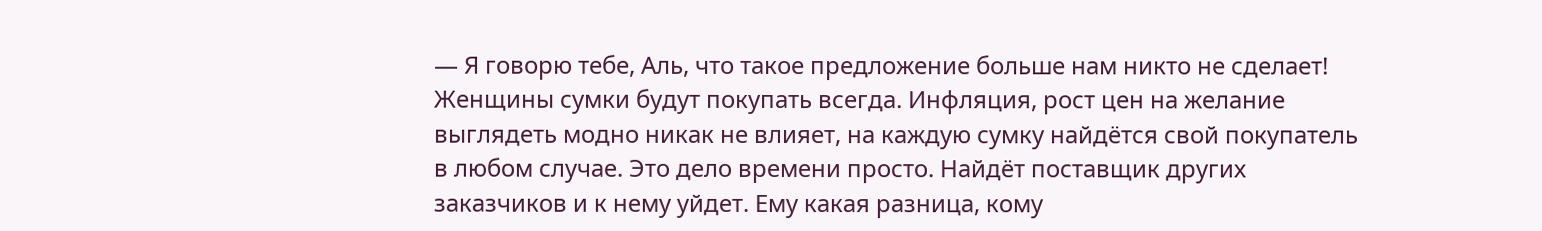— Я говорю тебе, Аль, что такое предложение больше нам никто не сделает! Женщины сумки будут покупать всегда. Инфляция, рост цен на желание выглядеть модно никак не влияет, на каждую сумку найдётся свой покупатель в любом случае. Это дело времени просто. Найдёт поставщик других заказчиков и к нему уйдет. Ему какая разница, кому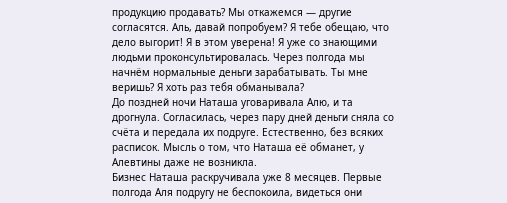продукцию продавать? Мы откажемся — другие согласятся. Аль, давай попробуем? Я тебе обещаю, что дело выгорит! Я в этом уверена! Я уже со знающими людьми проконсультировалась. Через полгода мы начнём нормальные деньги зарабатывать. Ты мне веришь? Я хоть раз тебя обманывала?
До поздней ночи Наташа уговаривала Алю, и та дрогнула. Согласилась, через пару дней деньги сняла со счёта и передала их подруге. Естественно, без всяких расписок. Мысль о том, что Наташа её обманет, у Алевтины даже не возникла.
Бизнес Наташа раскручивала уже 8 месяцев. Первые полгода Аля подругу не беспокоила, видеться они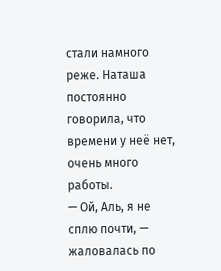стали намного реже. Наташа постоянно говорила, что времени у неё нет, очень много работы.
— Ой, Аль, я не сплю почти, — жаловалась по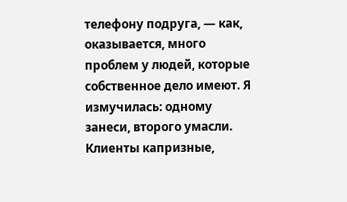телефону подруга, — как, оказывается, много проблем у людей, которые собственное дело имеют. Я измучилась: одному занеси, второго умасли. Клиенты капризные,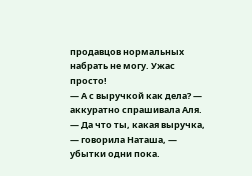продавцов нормальных набрать не могу. Ужас просто!
— А с выручкой как дела? — аккуратно спрашивала Аля.
— Да что ты, какая выручка, — говорила Наташа, — убытки одни пока.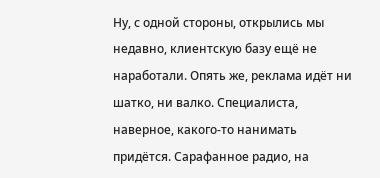Ну, с одной стороны, открылись мы недавно, клиентскую базу ещё не наработали. Опять же, реклама идёт ни шатко, ни валко. Специалиста, наверное, какого-то нанимать придётся. Сарафанное радио, на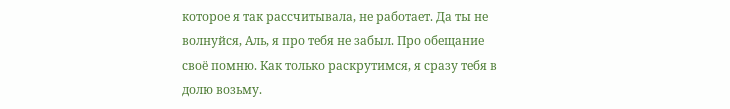которое я так рассчитывала, не работает. Да ты не волнуйся, Аль, я про тебя не забыл. Про обещание своё помню. Как только раскрутимся, я сразу тебя в долю возьму.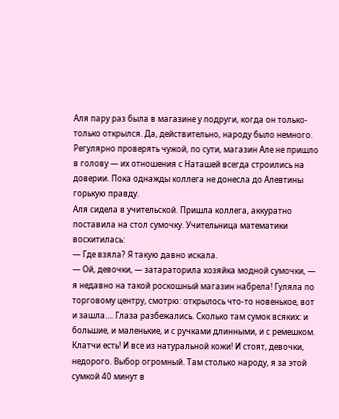Аля пару раз была в магазине у подруги, когда он только-только открылся. Да, действительно, народу было немного. Регулярно проверять чужой, по сути, магазин Але не пришло в голову — их отношения с Наташей всегда строились на доверии. Пока однажды коллега не донесла до Алевтины горькую правду.
Аля сидела в учительской. Пришла коллега, аккуратно поставила на стол сумочку. Учительница математики восхитилась:
— Где взяла? Я такую давно искала.
— Ой, девочки, — затараторила хозяйка модной сумочки, — я недавно на такой роскошный магазин набрела! Гуляла по торговому центру, смотрю: открылось что-то новенькое, вот и зашла…. Глаза разбежались. Сколько там сумок всяких: и большие, и маленькие, и с ручками длинными, и с ремешком. Клатчи есть! И все из натуральной кожи! И стоят, девочки, недорого. Выбор огромный. Там столько народу, я за этой сумкой 40 минут в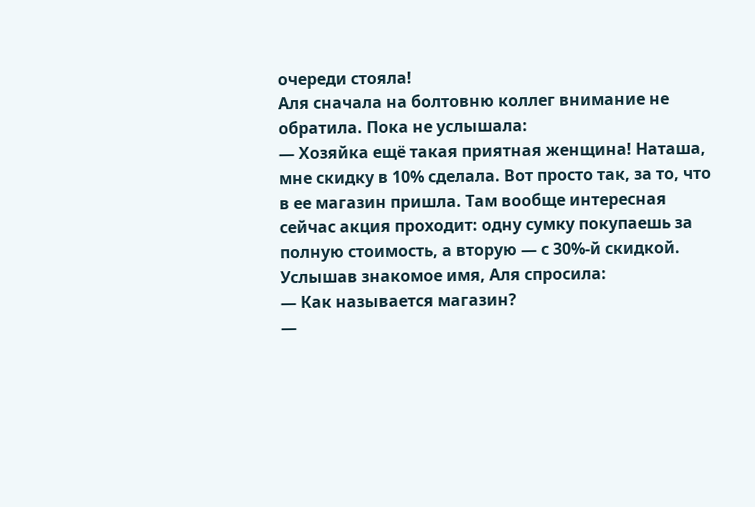очереди стояла!
Аля сначала на болтовню коллег внимание не обратила. Пока не услышала:
— Хозяйка ещё такая приятная женщина! Наташа, мне скидку в 10% сделала. Вот просто так, за то, что в ее магазин пришла. Там вообще интересная сейчас акция проходит: одну сумку покупаешь за полную стоимость, а вторую — с 30%-й скидкой.
Услышав знакомое имя, Аля спросила:
— Как называется магазин?
—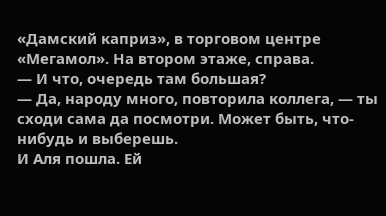«Дамский каприз», в торговом центре «Мегамол». На втором этаже, справа.
— И что, очередь там большая?
— Да, народу много, повторила коллега, — ты сходи сама да посмотри. Может быть, что-нибудь и выберешь.
И Аля пошла. Ей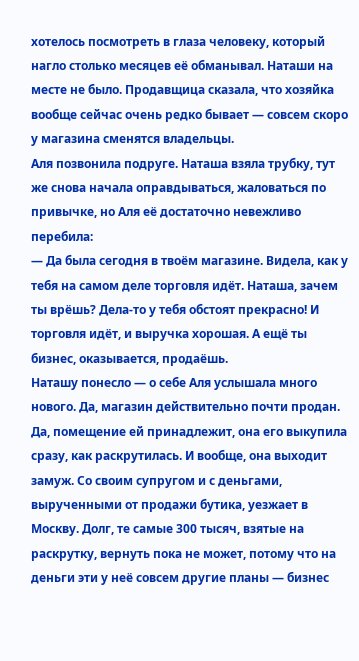хотелось посмотреть в глаза человеку, который нагло столько месяцев её обманывал. Наташи на месте не было. Продавщица сказала, что хозяйка вообще сейчас очень редко бывает — совсем скоро у магазина сменятся владельцы.
Аля позвонила подруге. Наташа взяла трубку, тут же снова начала оправдываться, жаловаться по привычке, но Аля её достаточно невежливо перебила:
— Да была сегодня в твоём магазине. Видела, как у тебя на самом деле торговля идёт. Наташа, зачем ты врёшь? Дела-то у тебя обстоят прекрасно! И торговля идёт, и выручка хорошая. А ещё ты бизнес, оказывается, продаёшь.
Наташу понесло — о себе Аля услышала много нового. Да, магазин действительно почти продан. Да, помещение ей принадлежит, она его выкупила сразу, как раскрутилась. И вообще, она выходит замуж. Со своим супругом и с деньгами, вырученными от продажи бутика, уезжает в Москву. Долг, те самые 300 тысяч, взятые на раскрутку, вернуть пока не может, потому что на деньги эти у неё совсем другие планы — бизнес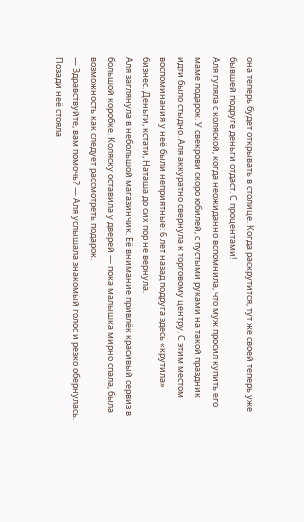она теперь будет открывать в столице. Когда раскрутится, тут же своей теперь уже бывшей подруге деньги отдаст. С процентами!
Аля гуляла с коляской, когда неожиданно вспомнила, что муж просил купить его маме подарок. У свекрови скоро юбилей, с пустыми руками на такой праздник идти было стыдно. Аля аккуратно свернула к торговому центру. С этим местом воспоминания у неё были неприятные: 6 лет назад подруга здесь «крутила» бизнес. Деньги, кстати, Наташа до сих пор не вернула.
Аля заглянула в небольшой магазинчик. Её внимание привлёк красивый сервиз в большой коробке. Коляску оставила у дверей — пока малышка мирно спала, была возможность как следует рассмотреть подарок.
— Здравствуйте, вам помочь? — Аля услышала знакомый голос и резко обернулась.
Позади неё стояла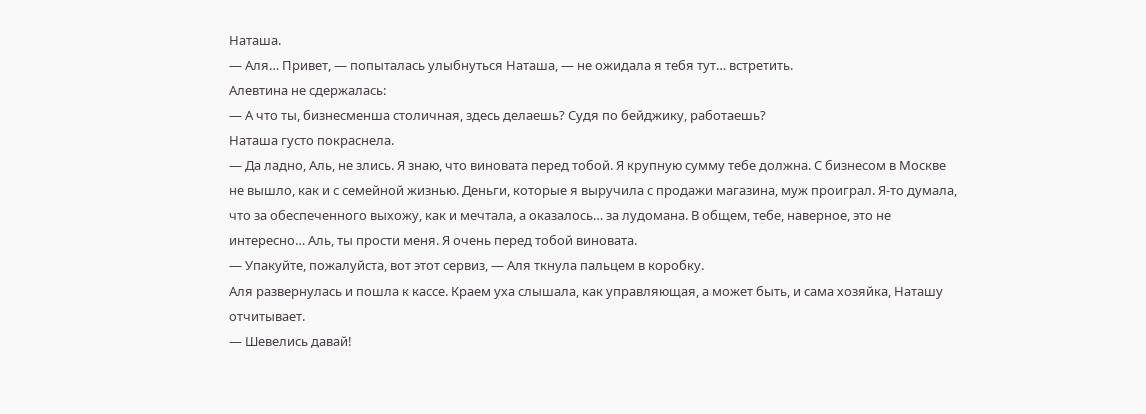Наташа.
— Аля… Привет, — попыталась улыбнуться Наташа, — не ожидала я тебя тут… встретить.
Алевтина не сдержалась:
— А что ты, бизнесменша столичная, здесь делаешь? Судя по бейджику, работаешь?
Наташа густо покраснела.
— Да ладно, Аль, не злись. Я знаю, что виновата перед тобой. Я крупную сумму тебе должна. С бизнесом в Москве не вышло, как и с семейной жизнью. Деньги, которые я выручила с продажи магазина, муж проиграл. Я-то думала, что за обеспеченного выхожу, как и мечтала, а оказалось… за лудомана. В общем, тебе, наверное, это не интересно… Аль, ты прости меня. Я очень перед тобой виновата.
— Упакуйте, пожалуйста, вот этот сервиз, — Аля ткнула пальцем в коробку.
Аля развернулась и пошла к кассе. Краем уха слышала, как управляющая, а может быть, и сама хозяйка, Наташу отчитывает.
— Шевелись давай!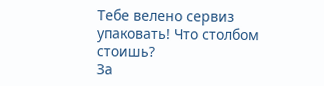Тебе велено сервиз упаковать! Что столбом стоишь?
За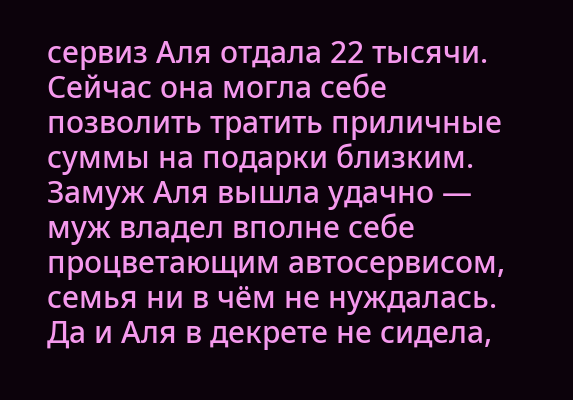сервиз Аля отдала 22 тысячи. Сейчас она могла себе позволить тратить приличные суммы на подарки близким. Замуж Аля вышла удачно — муж владел вполне себе процветающим автосервисом, семья ни в чём не нуждалась. Да и Аля в декрете не сидела,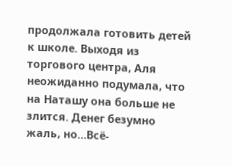продолжала готовить детей к школе. Выходя из торгового центра, Аля неожиданно подумала, что на Наташу она больше не злится. Денег безумно жаль, но…Всё-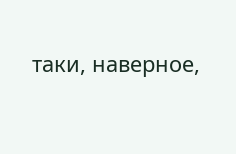таки, наверное,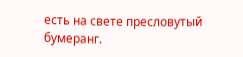есть на свете пресловутый бумеранг.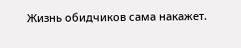Жизнь обидчиков сама накажет.